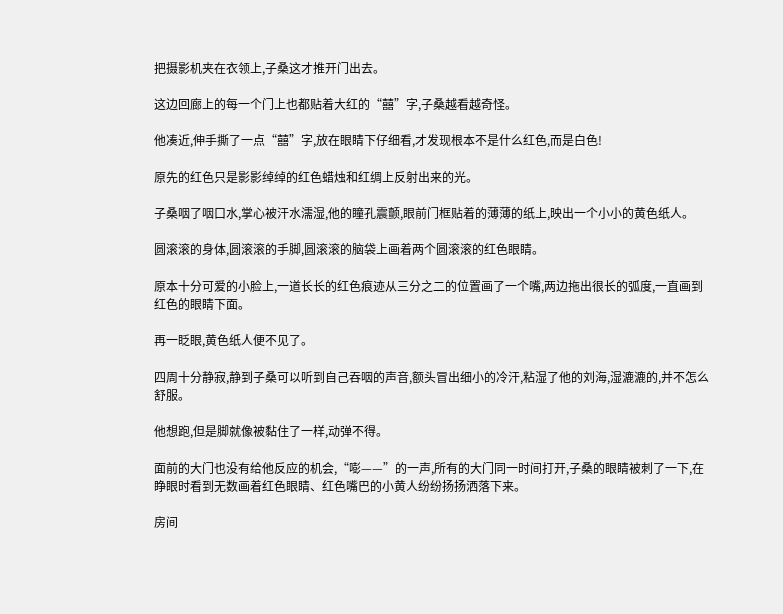把摄影机夹在衣领上,子桑这才推开门出去。

这边回廊上的每一个门上也都贴着大红的“囍”字,子桑越看越奇怪。

他凑近,伸手撕了一点“囍”字,放在眼睛下仔细看,才发现根本不是什么红色,而是白色!

原先的红色只是影影绰绰的红色蜡烛和红绸上反射出来的光。

子桑咽了咽口水,掌心被汗水濡湿,他的瞳孔震颤,眼前门框贴着的薄薄的纸上,映出一个小小的黄色纸人。

圆滚滚的身体,圆滚滚的手脚,圆滚滚的脑袋上画着两个圆滚滚的红色眼睛。

原本十分可爱的小脸上,一道长长的红色痕迹从三分之二的位置画了一个嘴,两边拖出很长的弧度,一直画到红色的眼睛下面。

再一眨眼,黄色纸人便不见了。

四周十分静寂,静到子桑可以听到自己吞咽的声音,额头冒出细小的冷汗,粘湿了他的刘海,湿漉漉的,并不怎么舒服。

他想跑,但是脚就像被黏住了一样,动弹不得。

面前的大门也没有给他反应的机会,“嘭——”的一声,所有的大门同一时间打开,子桑的眼睛被刺了一下,在睁眼时看到无数画着红色眼睛、红色嘴巴的小黄人纷纷扬扬洒落下来。

房间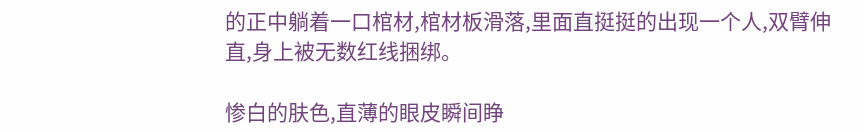的正中躺着一口棺材,棺材板滑落,里面直挺挺的出现一个人,双臂伸直,身上被无数红线捆绑。

惨白的肤色,直薄的眼皮瞬间睁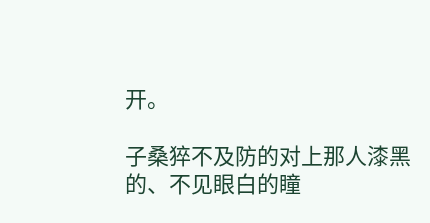开。

子桑猝不及防的对上那人漆黑的、不见眼白的瞳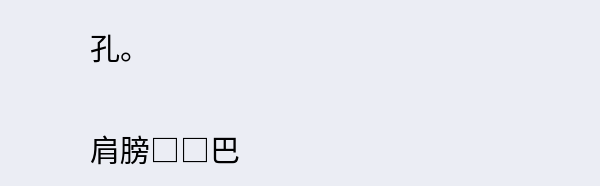孔。

肩膀□□巴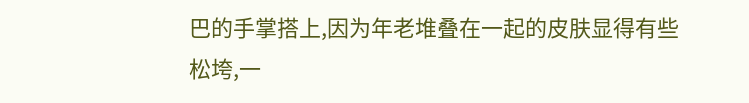巴的手掌搭上,因为年老堆叠在一起的皮肤显得有些松垮,一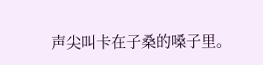声尖叫卡在子桑的嗓子里。